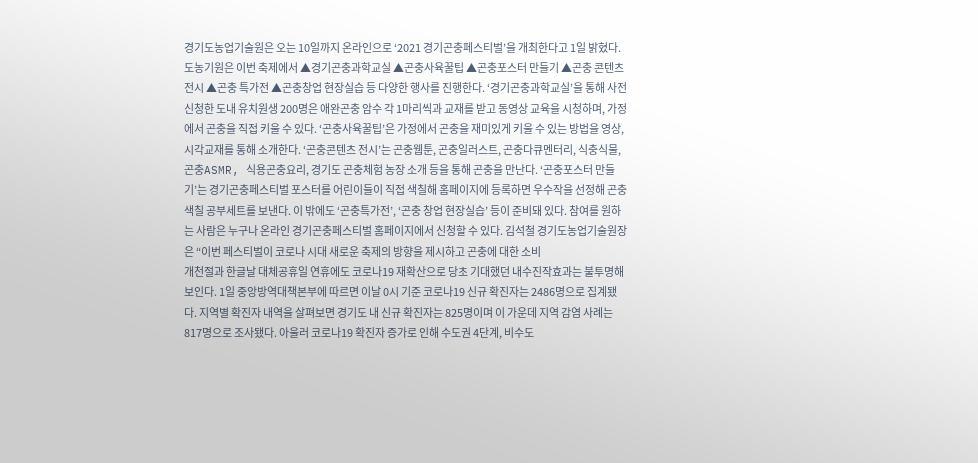경기도농업기술원은 오는 10일까지 온라인으로 ‘2021 경기곤충페스티벌’을 개최한다고 1일 밝혔다. 도농기원은 이번 축제에서 ▲경기곤충과학교실 ▲곤충사육꿀팁 ▲곤충포스터 만들기 ▲곤충 콘텐츠 전시 ▲곤충 특가전 ▲곤충창업 현장실습 등 다양한 행사를 진행한다. ‘경기곤충과학교실’을 통해 사전 신청한 도내 유치원생 200명은 애완곤충 암수 각 1마리씩과 교재를 받고 동영상 교육을 시청하며, 가정에서 곤충을 직접 키울 수 있다. ‘곤충사육꿀팁’은 가정에서 곤충을 재미있게 키울 수 있는 방법을 영상, 시각교재를 통해 소개한다. ‘곤충콘텐츠 전시’는 곤충웹툰, 곤충일러스트, 곤충다큐멘터리, 식충식물, 곤충ASMR, 식용곤충요리, 경기도 곤충체험 농장 소개 등을 통해 곤충을 만난다. ‘곤충포스터 만들기’는 경기곤충페스티벌 포스터를 어린이들이 직접 색칠해 홈페이지에 등록하면 우수작을 선정해 곤충색칠 공부세트를 보낸다. 이 밖에도 ‘곤충특가전’, ‘곤충 창업 현장실습’ 등이 준비돼 있다. 참여를 원하는 사람은 누구나 온라인 경기곤충페스티벌 홈페이지에서 신청할 수 있다. 김석철 경기도농업기술원장은 “이번 페스티벌이 코로나 시대 새로운 축제의 방향을 제시하고 곤충에 대한 소비
개천절과 한글날 대체공휴일 연휴에도 코로나19 재확산으로 당초 기대했던 내수진작효과는 불투명해 보인다. 1일 중앙방역대책본부에 따르면 이날 0시 기준 코로나19 신규 확진자는 2486명으로 집계됐다. 지역별 확진자 내역을 살펴보면 경기도 내 신규 확진자는 825명이며 이 가운데 지역 감염 사례는 817명으로 조사됐다. 아울러 코로나19 확진자 증가로 인해 수도권 4단계, 비수도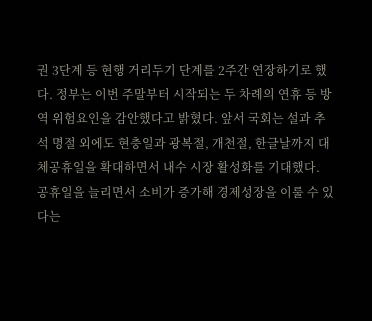권 3단계 등 현행 거리두기 단계를 2주간 연장하기로 했다. 정부는 이번 주말부터 시작되는 두 차례의 연휴 등 방역 위험요인을 감안했다고 밝혔다. 앞서 국회는 설과 추석 명절 외에도 현충일과 광복절, 개천절, 한글날까지 대체공휴일을 확대하면서 내수 시장 활성화를 기대했다. 공휴일을 늘리면서 소비가 증가해 경제성장을 이룰 수 있다는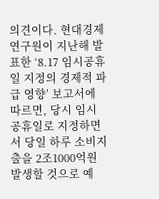의견이다. 현대경제연구원이 지난해 발표한 ‘8.17 임시공휴일 지정의 경제적 파급 영향’ 보고서에 따르면, 당시 임시공휴일로 지정하면서 당일 하루 소비지출을 2조1000억원 발생할 것으로 예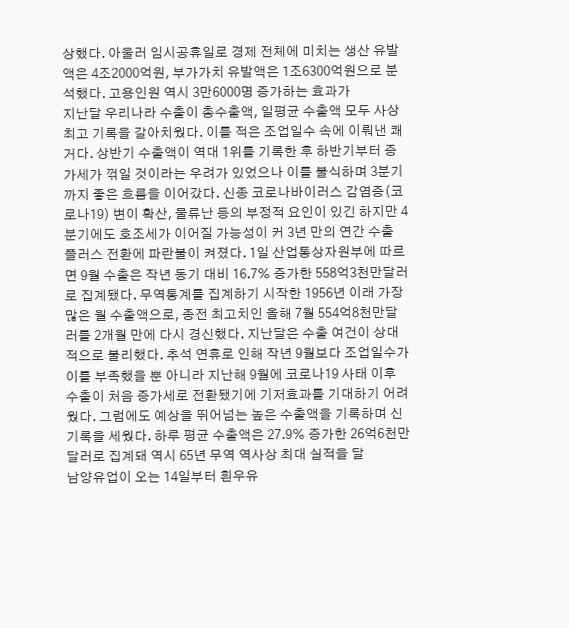상했다. 아울러 임시공휴일로 경제 전체에 미치는 생산 유발액은 4조2000억원, 부가가치 유발액은 1조6300억원으로 분석했다. 고용인원 역시 3만6000명 증가하는 효과가
지난달 우리나라 수출이 총수출액, 일평균 수출액 모두 사상 최고 기록을 갈아치웠다. 이틀 적은 조업일수 속에 이뤄낸 쾌거다. 상반기 수출액이 역대 1위를 기록한 후 하반기부터 증가세가 꺾일 것이라는 우려가 있었으나 이를 불식하며 3분기까지 좋은 흐름을 이어갔다. 신종 코로나바이러스 감염증(코로나19) 변이 확산, 물류난 등의 부정적 요인이 있긴 하지만 4분기에도 호조세가 이어질 가능성이 커 3년 만의 연간 수출 플러스 전환에 파란불이 켜졌다. 1일 산업통상자원부에 따르면 9월 수출은 작년 동기 대비 16.7% 증가한 558억3천만달러로 집계됐다. 무역통계를 집계하기 시작한 1956년 이래 가장 많은 월 수출액으로, 종전 최고치인 올해 7월 554억8천만달러를 2개월 만에 다시 경신했다. 지난달은 수출 여건이 상대적으로 불리했다. 추석 연휴로 인해 작년 9월보다 조업일수가 이틀 부족했을 뿐 아니라 지난해 9월에 코로나19 사태 이후 수출이 처음 증가세로 전환됐기에 기저효과를 기대하기 어려웠다. 그럼에도 예상을 뛰어넘는 높은 수출액을 기록하며 신기록을 세웠다. 하루 평균 수출액은 27.9% 증가한 26억6천만달러로 집계돼 역시 65년 무역 역사상 최대 실적을 달
남양유업이 오는 14일부터 흰우유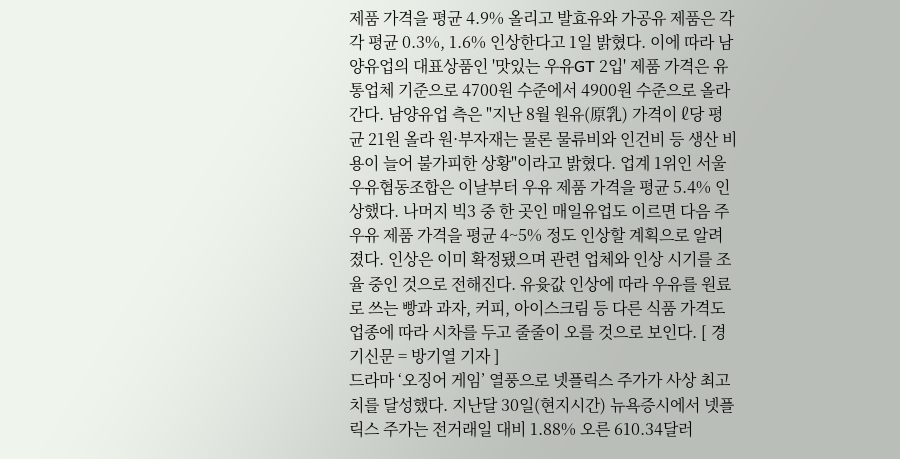제품 가격을 평균 4.9% 올리고 발효유와 가공유 제품은 각각 평균 0.3%, 1.6% 인상한다고 1일 밝혔다. 이에 따라 남양유업의 대표상품인 '맛있는 우유GT 2입' 제품 가격은 유통업체 기준으로 4700원 수준에서 4900원 수준으로 올라간다. 남양유업 측은 "지난 8월 원유(原乳) 가격이 ℓ당 평균 21원 올라 원·부자재는 물론 물류비와 인건비 등 생산 비용이 늘어 불가피한 상황"이라고 밝혔다. 업계 1위인 서울우유협동조합은 이날부터 우유 제품 가격을 평균 5.4% 인상했다. 나머지 빅3 중 한 곳인 매일유업도 이르면 다음 주 우유 제품 가격을 평균 4~5% 정도 인상할 계획으로 알려졌다. 인상은 이미 확정됐으며 관련 업체와 인상 시기를 조율 중인 것으로 전해진다. 유윳값 인상에 따라 우유를 원료로 쓰는 빵과 과자, 커피, 아이스크림 등 다른 식품 가격도 업종에 따라 시차를 두고 줄줄이 오를 것으로 보인다. [ 경기신문 = 방기열 기자 ]
드라마 ‘오징어 게임’ 열풍으로 넷플릭스 주가가 사상 최고치를 달성했다. 지난달 30일(현지시간) 뉴욕증시에서 넷플릭스 주가는 전거래일 대비 1.88% 오른 610.34달러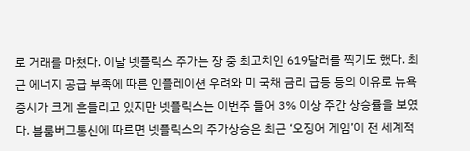로 거래를 마쳤다. 이날 넷플릭스 주가는 장 중 최고치인 619달러를 찍기도 했다. 최근 에너지 공급 부족에 따른 인플레이션 우려와 미 국채 금리 급등 등의 이유로 뉴욕증시가 크게 흔들리고 있지만 넷플릭스는 이번주 들어 3% 이상 주간 상승률을 보였다. 블룸버그통신에 따르면 넷플릭스의 주가상승은 최근 ‘오징어 게임’이 전 세계적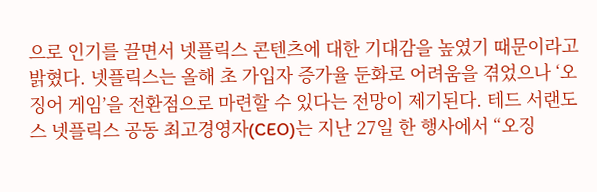으로 인기를 끌면서 넷플릭스 콘텐츠에 대한 기대감을 높였기 때문이라고 밝혔다. 넷플릭스는 올해 초 가입자 증가율 둔화로 어려움을 겪었으나 ‘오징어 게임’을 전환점으로 마련할 수 있다는 전망이 제기된다. 테드 서랜도스 넷플릭스 공동 최고경영자(CEO)는 지난 27일 한 행사에서 “오징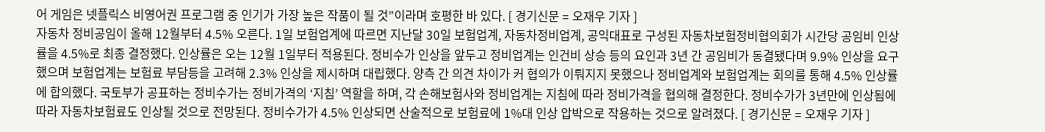어 게임은 넷플릭스 비영어권 프로그램 중 인기가 가장 높은 작품이 될 것”이라며 호평한 바 있다. [ 경기신문 = 오재우 기자 ]
자동차 정비공임이 올해 12월부터 4.5% 오른다. 1일 보험업계에 따르면 지난달 30일 보험업계, 자동차정비업계, 공익대표로 구성된 자동차보험정비협의회가 시간당 공임비 인상률을 4.5%로 최종 결정했다. 인상률은 오는 12월 1일부터 적용된다. 정비수가 인상을 앞두고 정비업계는 인건비 상승 등의 요인과 3년 간 공임비가 동결됐다며 9.9% 인상을 요구했으며 보험업계는 보험료 부담등을 고려해 2.3% 인상을 제시하며 대립했다. 양측 간 의견 차이가 커 협의가 이뤄지지 못했으나 정비업계와 보험업계는 회의를 통해 4.5% 인상률에 합의했다. 국토부가 공표하는 정비수가는 정비가격의 ‘지침’ 역할을 하며, 각 손해보험사와 정비업계는 지침에 따라 정비가격을 협의해 결정한다. 정비수가가 3년만에 인상됨에 따라 자동차보험료도 인상될 것으로 전망된다. 정비수가가 4.5% 인상되면 산술적으로 보험료에 1%대 인상 압박으로 작용하는 것으로 알려졌다. [ 경기신문 = 오재우 기자 ]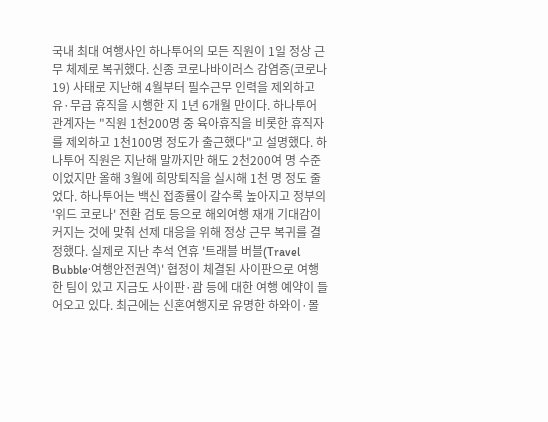국내 최대 여행사인 하나투어의 모든 직원이 1일 정상 근무 체제로 복귀했다. 신종 코로나바이러스 감염증(코로나19) 사태로 지난해 4월부터 필수근무 인력을 제외하고 유·무급 휴직을 시행한 지 1년 6개월 만이다. 하나투어 관계자는 "직원 1천200명 중 육아휴직을 비롯한 휴직자를 제외하고 1천100명 정도가 출근했다"고 설명했다. 하나투어 직원은 지난해 말까지만 해도 2천200여 명 수준이었지만 올해 3월에 희망퇴직을 실시해 1천 명 정도 줄었다. 하나투어는 백신 접종률이 갈수록 높아지고 정부의 '위드 코로나' 전환 검토 등으로 해외여행 재개 기대감이 커지는 것에 맞춰 선제 대응을 위해 정상 근무 복귀를 결정했다. 실제로 지난 추석 연휴 '트래블 버블(Travel Bubble·여행안전권역)' 협정이 체결된 사이판으로 여행한 팀이 있고 지금도 사이판·괌 등에 대한 여행 예약이 들어오고 있다. 최근에는 신혼여행지로 유명한 하와이·몰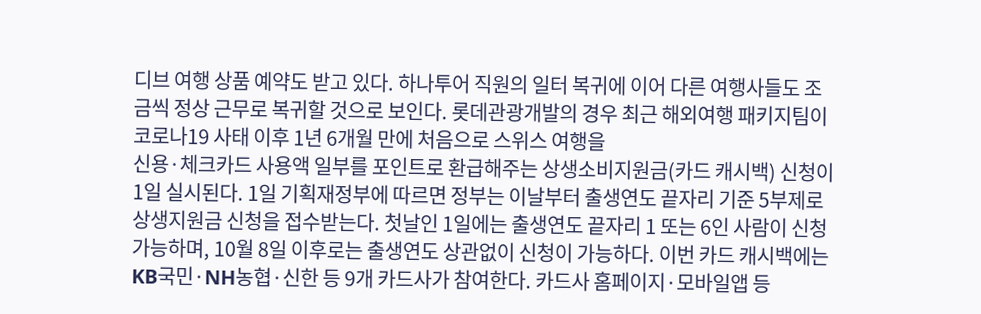디브 여행 상품 예약도 받고 있다. 하나투어 직원의 일터 복귀에 이어 다른 여행사들도 조금씩 정상 근무로 복귀할 것으로 보인다. 롯데관광개발의 경우 최근 해외여행 패키지팀이 코로나19 사태 이후 1년 6개월 만에 처음으로 스위스 여행을
신용·체크카드 사용액 일부를 포인트로 환급해주는 상생소비지원금(카드 캐시백) 신청이 1일 실시된다. 1일 기획재정부에 따르면 정부는 이날부터 출생연도 끝자리 기준 5부제로 상생지원금 신청을 접수받는다. 첫날인 1일에는 출생연도 끝자리 1 또는 6인 사람이 신청 가능하며, 10월 8일 이후로는 출생연도 상관없이 신청이 가능하다. 이번 카드 캐시백에는 KB국민·NH농협·신한 등 9개 카드사가 참여한다. 카드사 홈페이지·모바일앱 등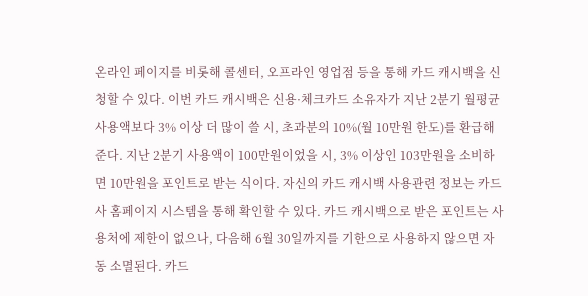온라인 페이지를 비롯해 콜센터, 오프라인 영업점 등을 통해 카드 캐시백을 신청할 수 있다. 이번 카드 캐시백은 신용·체크카드 소유자가 지난 2분기 월평균 사용액보다 3% 이상 더 많이 쓸 시, 초과분의 10%(월 10만원 한도)를 환급해준다. 지난 2분기 사용액이 100만원이었을 시, 3% 이상인 103만원을 소비하면 10만원을 포인트로 받는 식이다. 자신의 카드 캐시백 사용관련 정보는 카드사 홈페이지 시스템을 통해 확인할 수 있다. 카드 캐시백으로 받은 포인트는 사용처에 제한이 없으나, 다음해 6월 30일까지를 기한으로 사용하지 않으면 자동 소멸된다. 카드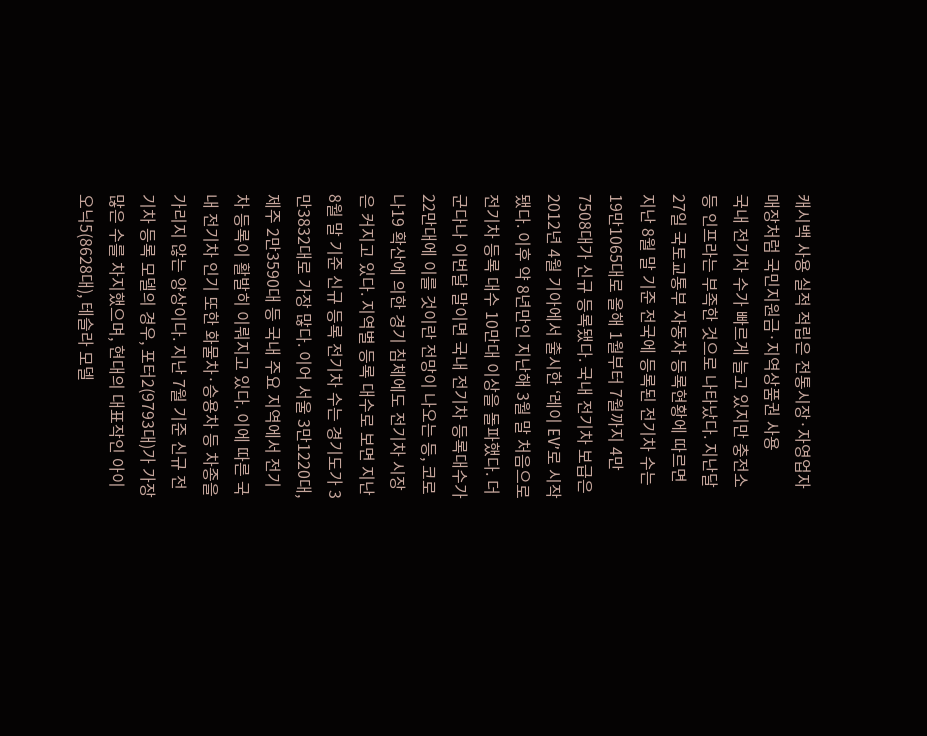캐시백 사용 실적 적립은 전통시장·자영업자 매장처럼 국민지원금·지역상품권 사용
국내 전기차 수가 빠르게 늘고 있지만 충전소 등 인프라는 부족한 것으로 나타났다. 지난달 27일 국토교통부 자동차 등록현황에 따르면 지난 8월 말 기준 전국에 등록된 전기차 수는 19만1065대로 올해 1월부터 7월까지 4만7508대가 신규 등록됐다. 국내 전기차 보급은 2012년 4월 기아에서 출시한 ‘레이 EV’로 시작됐다. 이후 약 8년만인 지난해 3월 말 처음으로 전기차 등록 대수 10만대 이상을 돌파했다. 더군다나 이번달 말이면 국내 전기차 등록대수가 22만대에 이를 것이란 전망이 나오는 등, 코로나19 확산에 의한 경기 침체에도 전기차 시장은 커지고 있다. 지역별 등록 대수로 보면 지난 8월 말 기준 신규 등록 전기차 수는 경기도가 3만3832대로 가장 많다. 이어 서울 3만1220대, 제주 2만3590대 등 국내 주요 지역에서 전기차 등록이 활발히 이뤄지고 있다. 이에 따른 국내 전기차 인기 또한 화물차·승용차 등 차종을 가리지 않는 양상이다. 지난 7월 기준 신규 전기차 등록 모델의 경우, 포터2(9793대)가 가장 많은 수를 차지했으며, 현대의 대표작인 아이오닉5(8628대), 테슬라 모델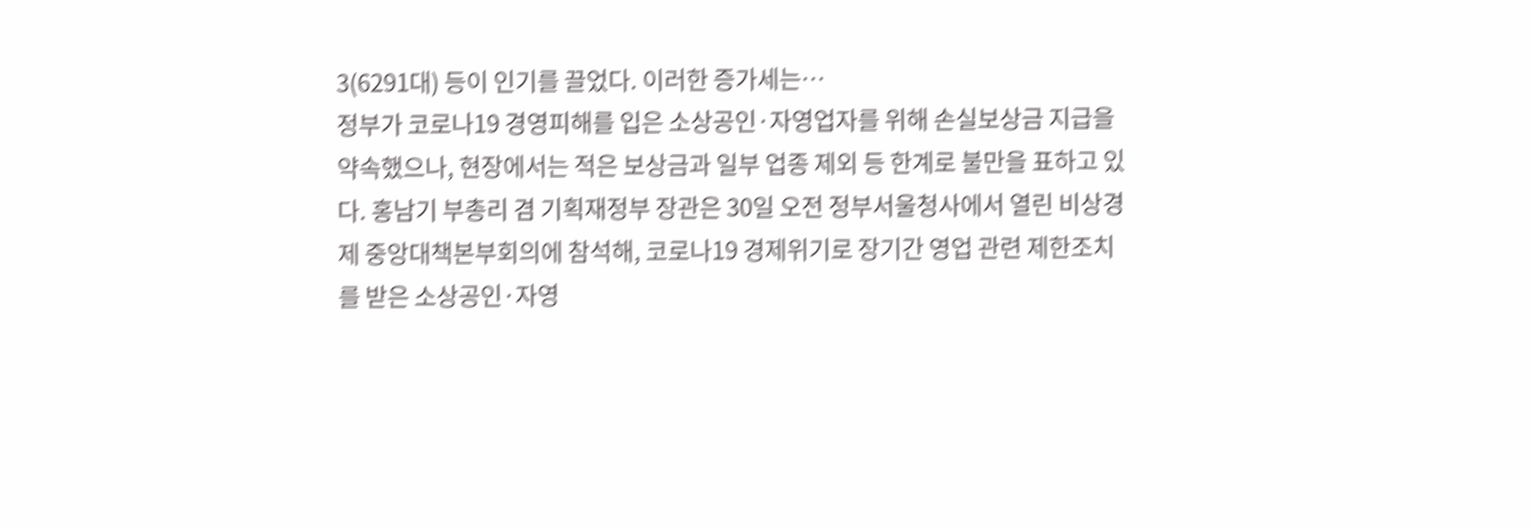3(6291대) 등이 인기를 끌었다. 이러한 증가세는…
정부가 코로나19 경영피해를 입은 소상공인·자영업자를 위해 손실보상금 지급을 약속했으나, 현장에서는 적은 보상금과 일부 업종 제외 등 한계로 불만을 표하고 있다. 홍남기 부총리 겸 기획재정부 장관은 30일 오전 정부서울청사에서 열린 비상경제 중앙대책본부회의에 참석해, 코로나19 경제위기로 장기간 영업 관련 제한조치를 받은 소상공인·자영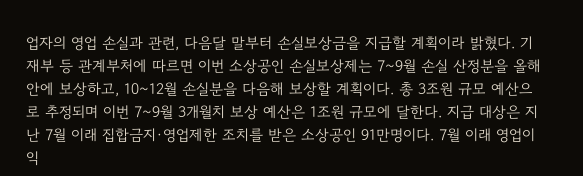업자의 영업 손실과 관련, 다음달 말부터 손실보상금을 지급할 계획이라 밝혔다. 기재부 등 관계부처에 따르면 이번 소상공인 손실보상제는 7~9월 손실 산정분을 올해 안에 보상하고, 10~12월 손실분을 다음해 보상할 계획이다. 총 3조원 규모 예산으로 추정되며 이번 7~9월 3개월치 보상 예산은 1조원 규모에 달한다. 지급 대상은 지난 7월 이래 집합금지·영업제한 조치를 받은 소상공인 91만명이다. 7월 이래 영업이익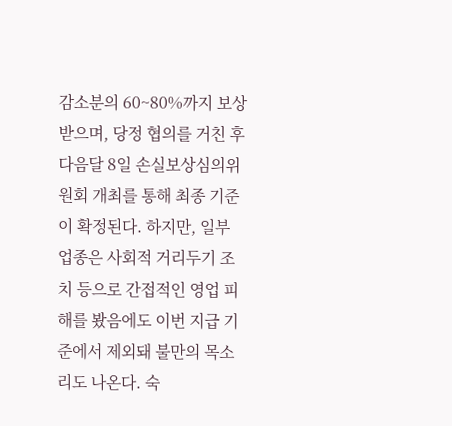감소분의 60~80%까지 보상받으며, 당정 협의를 거친 후 다음달 8일 손실보상심의위원회 개최를 통해 최종 기준이 확정된다. 하지만, 일부 업종은 사회적 거리두기 조치 등으로 간접적인 영업 피해를 봤음에도 이번 지급 기준에서 제외돼 불만의 목소리도 나온다. 숙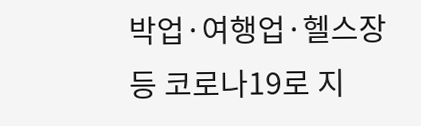박업·여행업·헬스장 등 코로나19로 지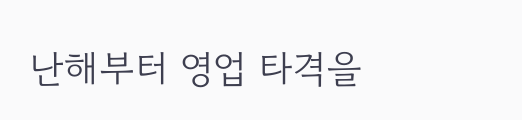난해부터 영업 타격을